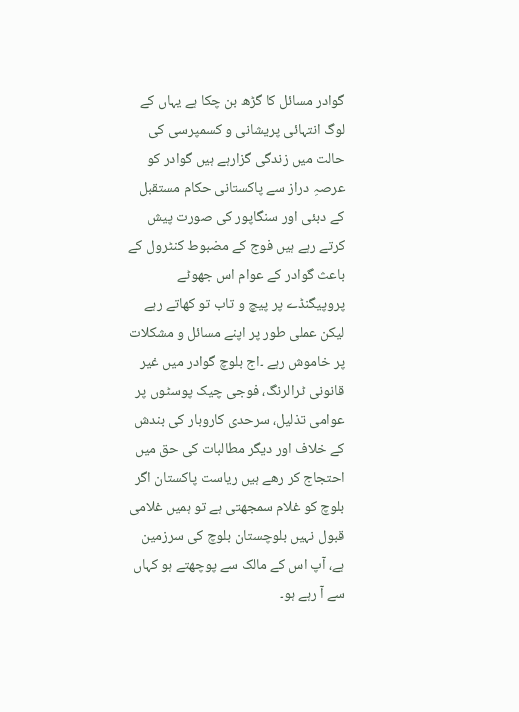گوادر مسائل کا گڑھ بن چکا ہے یہاں کے لوگ انتہائی پریشانی و کسمپرسی کی حالت میں زندگی گزارہے ہیں گوادر کو عرصہِ دراز سے پاکستانی حکام مستقبل کے دبئی اور سنگاپور کی صورت پیش کرتے رہے ہیں فوج کے مضبوط کنٹرول کے باعث گوادر کے عوام اس جھوٹے پروپیگنڈے پر پیچ و تاب تو کھاتے رہے لیکن عملی طور پر اپنے مسائل و مشکلات پر خاموش رہے ۔اج بلوچ گوادر میں غیر قانونی ٹرالرنگ، فوجی چیک پوسٹوں پر عوامی تذلیل، سرحدی کاروبار کی بندش کے خلاف اور دیگر مطالبات کی حق میں احتجاج کر رھے ہیں ریاست پاکستان اگر بلوچ کو غلام سمجھتی ہے تو ہمیں غلامی قبول نہیں بلوچستان بلوچ کی سرزمین ہے، آپ اس کے مالک سے پوچھتے ہو کہاں سے آ رہے ہو۔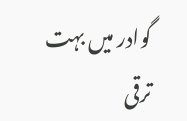گوادر میں بہت ترقی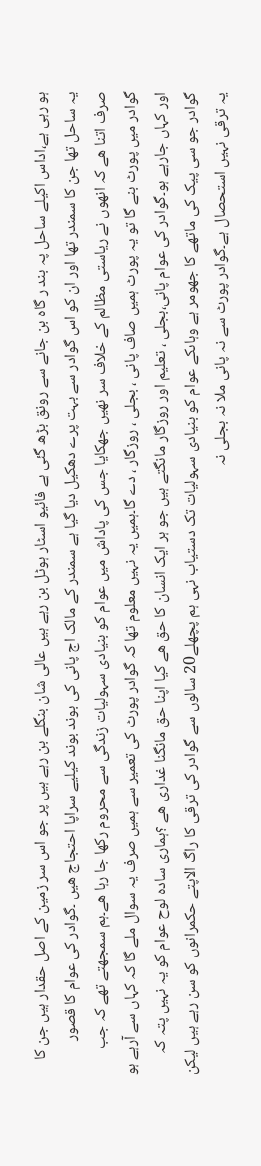ہو رہی ہے،اداس اکیلے ساحل پہ بند ر گاہ بن جانے سے رونق بڑھ گئی ہے فائیو اسٹار ہوٹل بن رہے ہیں عالی شان بنگلے بن رہے ہیں پر جو اس سر زمین کے اصل حقدار ہیں جن کا یہ ساحل تھا جن کا سمندر تھا اور ان کو اس گوادر سے بہت پرے دھکیل دیا گیا ہے سمندر کے مالک اج پانی کی بوند بوند کیلیے سراپا احتجاج ھیں ۔گوادر کی عوام کا قصور صرف اتنا ھے کہ انھوں نے ریاستی مظالم کے خلاف سر نھیں جھکایا جس کی پاداش میں عوام کو بنیادی سہولیات زندگی سے محروم رکھا جا رہا ھے۔ہم سمجھتے تھے کہ جب گوادر میں پورٹ بنے گا تو یہ پورٹ ہمیں صاف پانی ، بجلی ، روزگار ، دے گا۔ہمیں یہ نہیں معلوم تھا کہ گوادر پورٹ کی تعمیر سے ہمیں صرف یہ سوال ملے گا کہ کہاں سے آرہے ہو اور کہاں جارہے ہو۔گوادر کی عوام پانی،بجلی ، تعلیم اور روزگار مانگتے ہیں جو ہر ایک انسان کا حق ھے کیا اپنا حق مانگنا غداری ھے ؟ہماری سادہ لوح عوام کو یہ نہیں پتہ کہ گوادر جو سی پیک کی ماتھے کا جھومر ہے وہاںکے عوام کو بنیادی سہولیات تک دستیاب نہی ہم پچھلے20 سالوں سے گوادر کی ترقی کا راگ الاپتے حکمرانوں کو سن رہے ہیں لیکن یہ ترقی نہیں استحصال ہے۔گوادر پورٹ سے نہ پانی ملا نہ بجلی نہ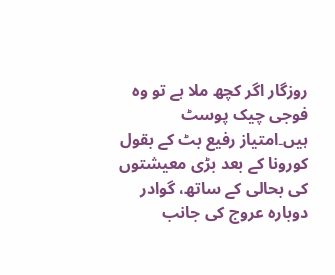روزگار اگر کچھ ملا ہے تو وہ فوجی چیک پوسٹ ہیں۔امتیاز رفیع بٹ کے بقول کورونا کے بعد بڑی معیشتوں کی بحالی کے ساتھ، گوادر دوبارہ عروج کی جانب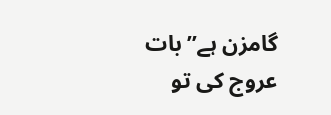گامزن ہے” بات عروج کی تو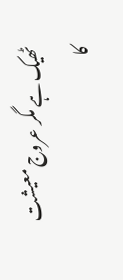ٹھیک ہے مگر عروج معیشت کا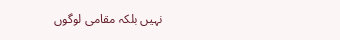نہیں بلکہ مقامی لوگوں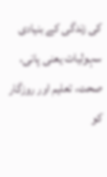کی زندگی کے بنیادی سہولیات یعنی پانی، صحت، تعلیم اور روزگار کو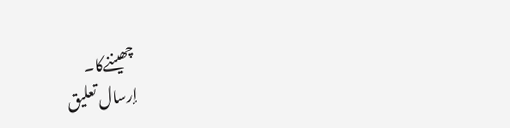چھیننےکا۔
إرسال تعليق